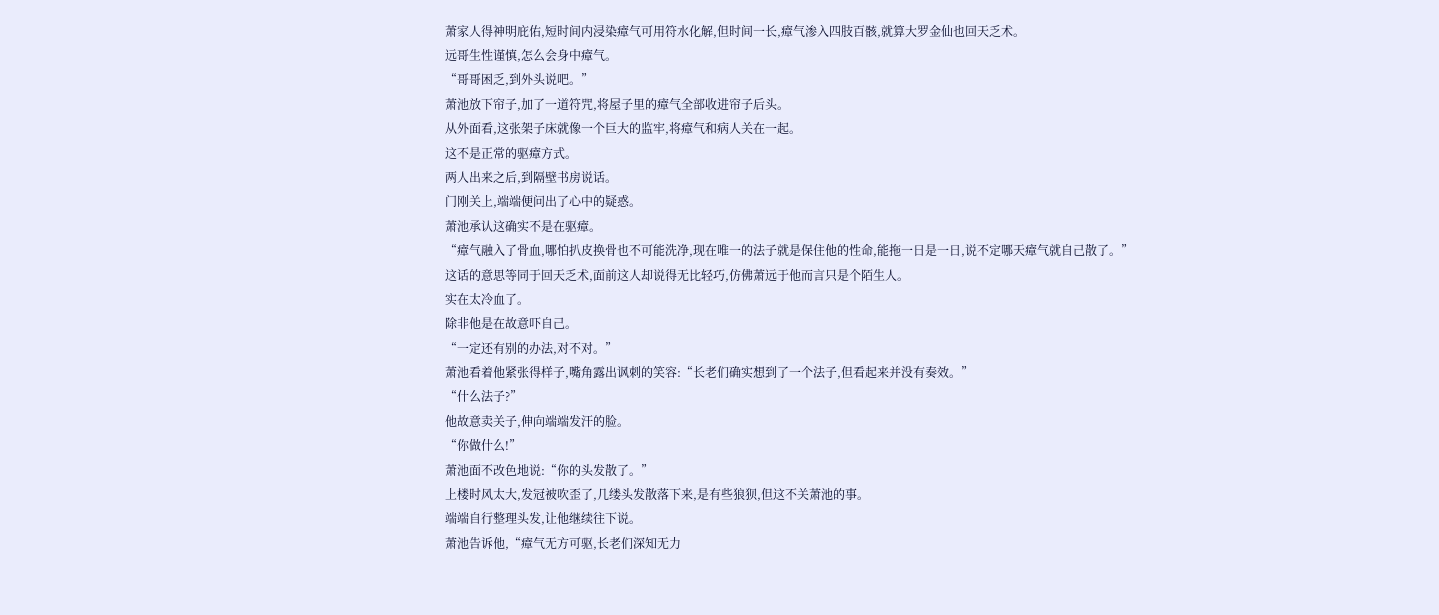萧家人得神明庇佑,短时间内浸染瘴气可用符水化解,但时间一长,瘴气渗入四肢百骸,就算大罗金仙也回天乏术。
远哥生性谨慎,怎么会身中瘴气。
“哥哥困乏,到外头说吧。”
萧池放下帘子,加了一道符咒,将屋子里的瘴气全部收进帘子后头。
从外面看,这张架子床就像一个巨大的监牢,将瘴气和病人关在一起。
这不是正常的驱瘴方式。
两人出来之后,到隔壁书房说话。
门刚关上,端端便问出了心中的疑惑。
萧池承认这确实不是在驱瘴。
“瘴气融入了骨血,哪怕扒皮换骨也不可能洗净,现在唯一的法子就是保住他的性命,能拖一日是一日,说不定哪天瘴气就自己散了。”
这话的意思等同于回天乏术,面前这人却说得无比轻巧,仿佛萧远于他而言只是个陌生人。
实在太冷血了。
除非他是在故意吓自己。
“一定还有别的办法,对不对。”
萧池看着他紧张得样子,嘴角露出讽刺的笑容:“长老们确实想到了一个法子,但看起来并没有奏效。”
“什么法子?”
他故意卖关子,伸向端端发汗的脸。
“你做什么!”
萧池面不改色地说:“你的头发散了。”
上楼时风太大,发冠被吹歪了,几缕头发散落下来,是有些狼狈,但这不关萧池的事。
端端自行整理头发,让他继续往下说。
萧池告诉他,“瘴气无方可驱,长老们深知无力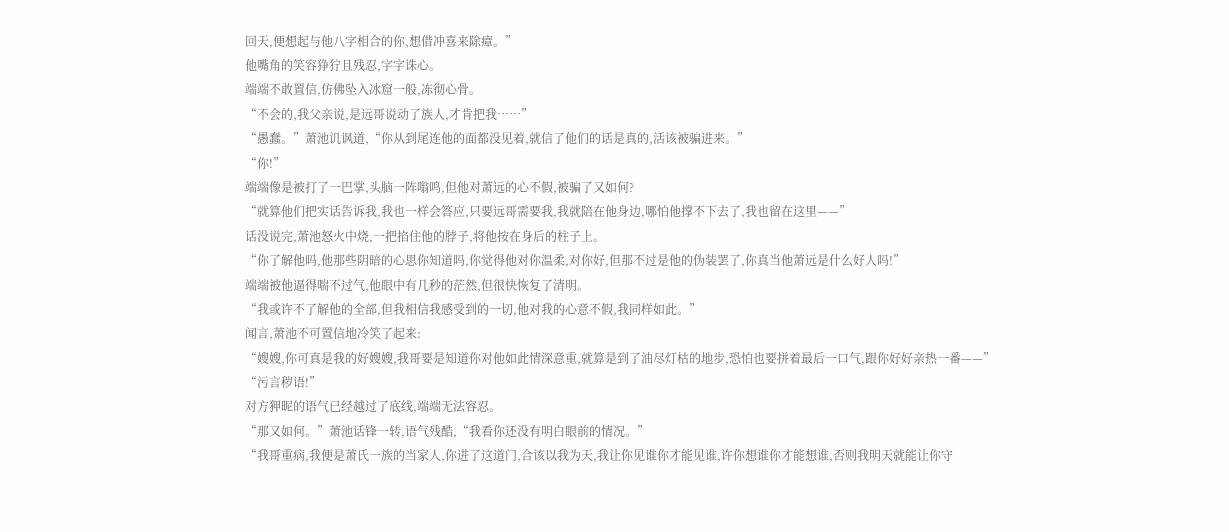回天,便想起与他八字相合的你,想借冲喜来除瘴。”
他嘴角的笑容狰狞且残忍,字字诛心。
端端不敢置信,仿佛坠入冰窟一般,冻彻心骨。
“不会的,我父亲说,是远哥说动了族人,才肯把我……”
“愚蠢。”萧池讥讽道,“你从到尾连他的面都没见着,就信了他们的话是真的,活该被骗进来。”
“你!”
端端像是被打了一巴掌,头脑一阵嗡鸣,但他对萧远的心不假,被骗了又如何?
“就算他们把实话告诉我,我也一样会答应,只要远哥需要我,我就陪在他身边,哪怕他撑不下去了,我也留在这里——”
话没说完,萧池怒火中烧,一把掐住他的脖子,将他按在身后的柱子上。
“你了解他吗,他那些阴暗的心思你知道吗,你觉得他对你温柔,对你好,但那不过是他的伪装罢了,你真当他萧远是什么好人吗!”
端端被他逼得喘不过气,他眼中有几秒的茫然,但很快恢复了清明。
“我或许不了解他的全部,但我相信我感受到的一切,他对我的心意不假,我同样如此。”
闻言,萧池不可置信地冷笑了起来:
“嫂嫂,你可真是我的好嫂嫂,我哥要是知道你对他如此情深意重,就算是到了油尽灯枯的地步,恐怕也要拼着最后一口气,跟你好好亲热一番——”
“污言秽语!”
对方狎昵的语气已经越过了底线,端端无法容忍。
“那又如何。”萧池话锋一转,语气残酷,“我看你还没有明白眼前的情况。”
“我哥重病,我便是萧氏一族的当家人,你进了这道门,合该以我为天,我让你见谁你才能见谁,许你想谁你才能想谁,否则我明天就能让你守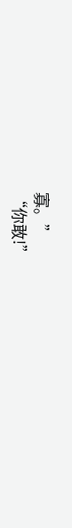寡。”
“你敢!”